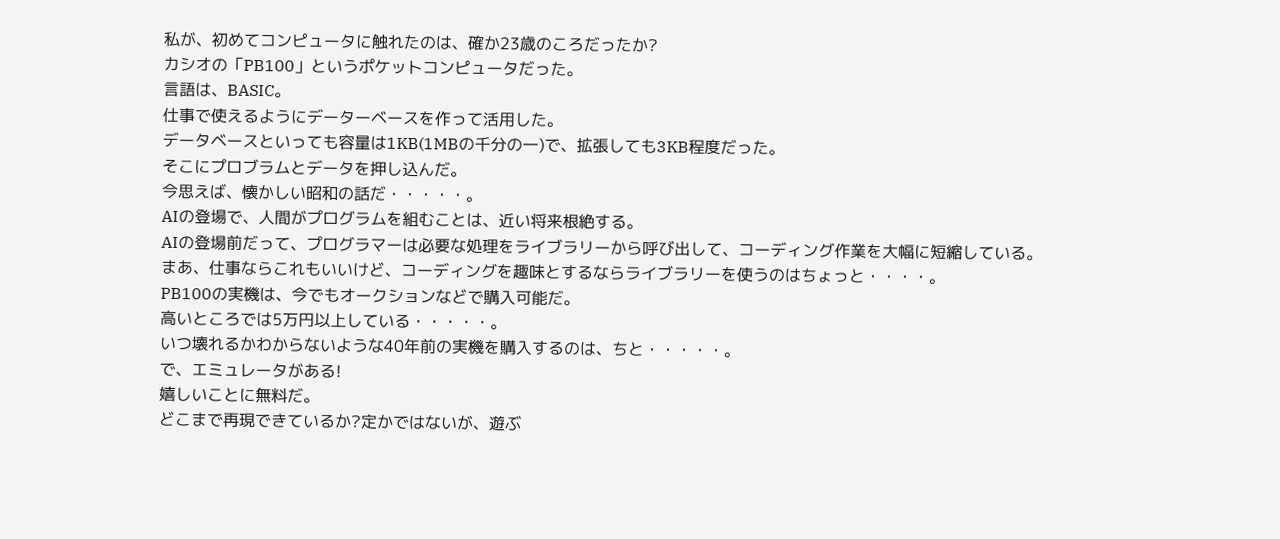私が、初めてコンピュータに触れたのは、確か23歳のころだったか?
カシオの「PB100」というポケットコンピュータだった。
言語は、BASIC。
仕事で使えるようにデーターベースを作って活用した。
データベースといっても容量は1KB(1MBの千分の一)で、拡張しても3KB程度だった。
そこにプロブラムとデータを押し込んだ。
今思えば、懐かしい昭和の話だ・・・・・。
AIの登場で、人間がプログラムを組むことは、近い将来根絶する。
AIの登場前だって、プログラマーは必要な処理をライブラリーから呼び出して、コーディング作業を大幅に短縮している。
まあ、仕事ならこれもいいけど、コーディングを趣味とするならライブラリーを使うのはちょっと・・・・。
PB100の実機は、今でもオークションなどで購入可能だ。
高いところでは5万円以上している・・・・・。
いつ壊れるかわからないような40年前の実機を購入するのは、ちと・・・・・。
で、エミュレータがある!
嬉しいことに無料だ。
どこまで再現できているか?定かではないが、遊ぶ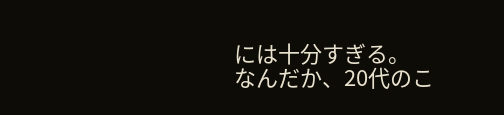には十分すぎる。
なんだか、20代のこ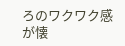ろのワクワク感が懐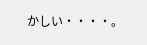かしい・・・・。